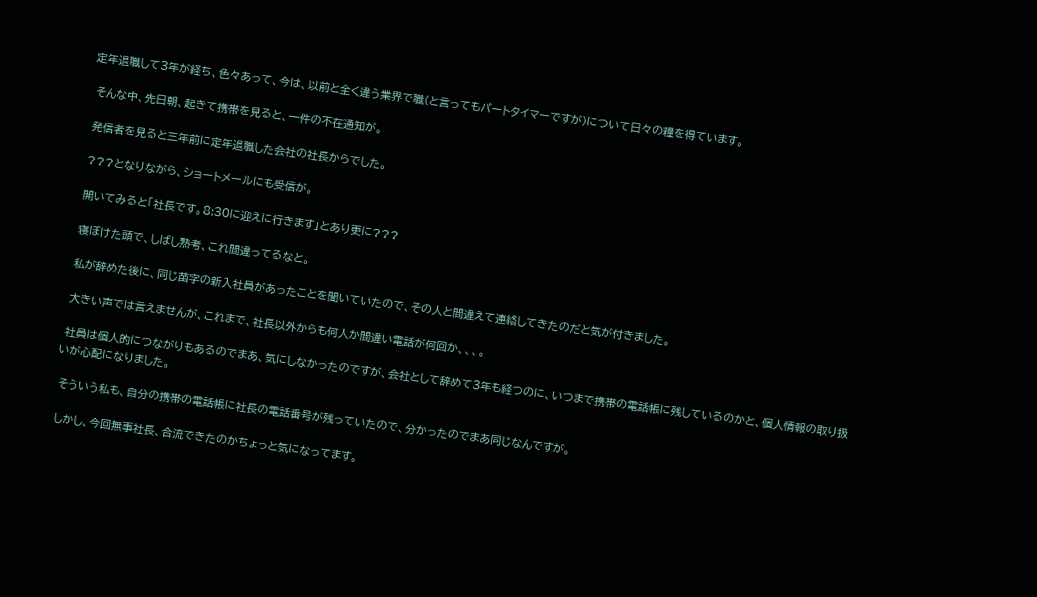定年退職して3年が経ち、色々あって、今は、以前と全く違う業界で職(と言ってもパートタイマーですが)について日々の糧を得ています。

 そんな中、先日朝、起きて携帯を見ると、一件の不在通知が。

 発信者を見ると三年前に定年退職した会社の社長からでした。

 ???となりながら、ショートメールにも受信が。

 開いてみると「社長です。8:30に迎えに行きます」とあり更に???

 寝ぼけた頭で、しばし熟考、これ間違ってるなと。

 私が辞めた後に、同じ苗字の新入社員があったことを聞いていたので、その人と間違えて連絡してきたのだと気が付きました。

 大きい声では言えませんが、これまで、社長以外からも何人か間違い電話が何回か、、、。

 社員は個人的につながりもあるのでまあ、気にしなかったのですが、会社として辞めて3年も経つのに、いつまで携帯の電話帳に残しているのかと、個人情報の取り扱いが心配になりました。

 そういう私も、自分の携帯の電話帳に社長の電話番号が残っていたので、分かったのでまあ同じなんですが。

 しかし、今回無事社長、合流できたのかちょっと気になってます。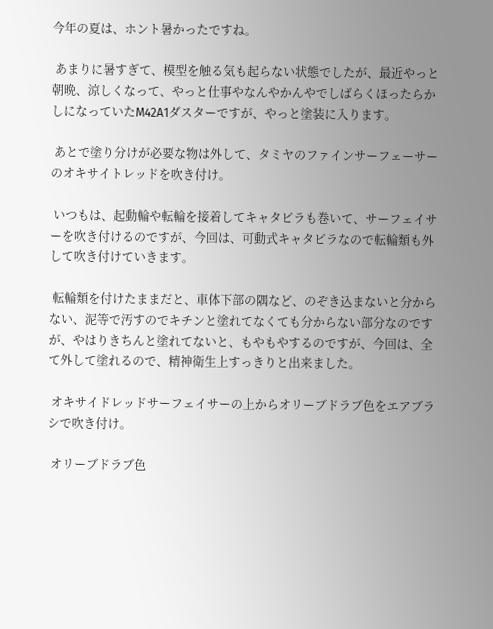今年の夏は、ホント暑かったですね。

 あまりに暑すぎて、模型を触る気も起らない状態でしたが、最近やっと朝晩、涼しくなって、やっと仕事やなんやかんやでしばらくほったらかしになっていたM42A1ダスターですが、やっと塗装に入ります。

 あとで塗り分けが必要な物は外して、タミヤのファインサーフェーサーのオキサイトレッドを吹き付け。

 いつもは、起動輪や転輪を接着してキャタピラも巻いて、サーフェイサーを吹き付けるのですが、今回は、可動式キャタピラなので転輪類も外して吹き付けていきます。

 転輪類を付けたままだと、車体下部の隅など、のぞき込まないと分からない、泥等で汚すのでキチンと塗れてなくても分からない部分なのですが、やはりきちんと塗れてないと、もやもやするのですが、今回は、全て外して塗れるので、精神衛生上すっきりと出来ました。

 オキサイドレッドサーフェイサーの上からオリーブドラブ色をエアブラシで吹き付け。

 オリーブドラブ色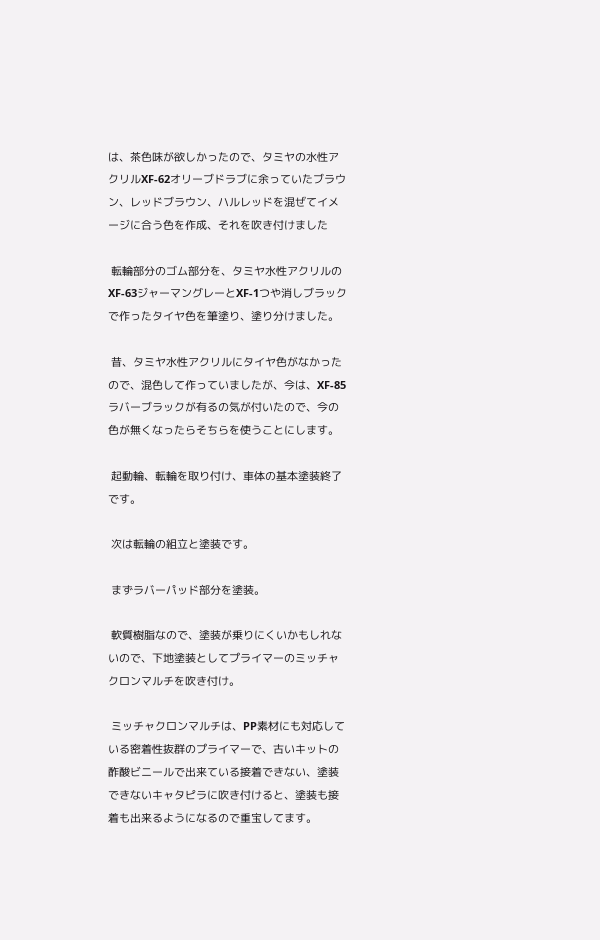は、茶色味が欲しかったので、タミヤの水性アクリルXF-62オリーブドラブに余っていたブラウン、レッドブラウン、ハルレッドを混ぜてイメージに合う色を作成、それを吹き付けました

 転輪部分のゴム部分を、タミヤ水性アクリルのXF-63ジャーマングレーとXF-1つや消しブラックで作ったタイヤ色を筆塗り、塗り分けました。

 昔、タミヤ水性アクリルにタイヤ色がなかったので、混色して作っていましたが、今は、XF-85ラバーブラックが有るの気が付いたので、今の色が無くなったらそちらを使うことにします。

 起動輪、転輪を取り付け、車体の基本塗装終了です。

 次は転輪の組立と塗装です。

 まずラバーパッド部分を塗装。

 軟質樹脂なので、塗装が乗りにくいかもしれないので、下地塗装としてプライマーのミッチャクロンマルチを吹き付け。

 ミッチャクロンマルチは、PP素材にも対応している密着性抜群のプライマーで、古いキットの酢酸ビニールで出来ている接着できない、塗装できないキャタピラに吹き付けると、塗装も接着も出来るようになるので重宝してます。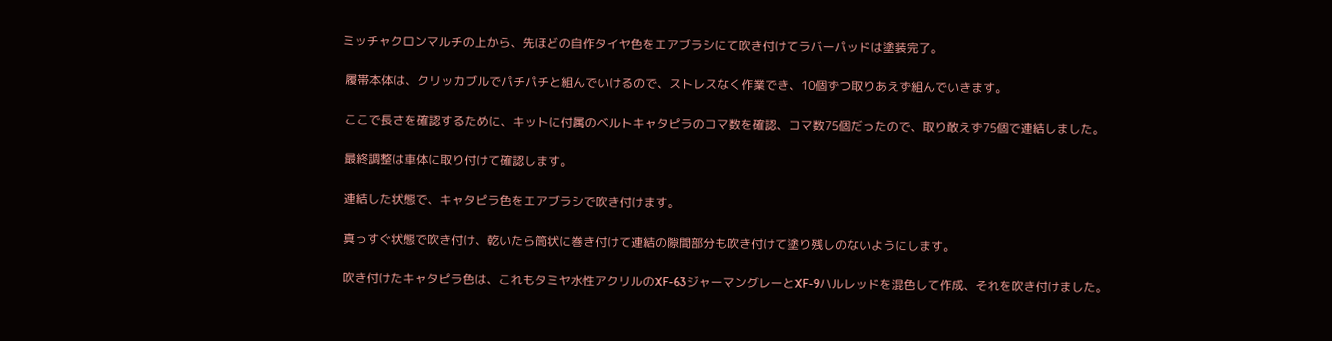ミッチャクロンマルチの上から、先ほどの自作タイヤ色をエアブラシにて吹き付けてラバーパッドは塗装完了。

 履帯本体は、クリッカブルでパチパチと組んでいけるので、ストレスなく作業でき、10個ずつ取りあえず組んでいきます。

 ここで長さを確認するために、キットに付属のベルトキャタピラのコマ数を確認、コマ数75個だったので、取り敢えず75個で連結しました。

 最終調整は車体に取り付けて確認します。

 連結した状態で、キャタピラ色をエアブラシで吹き付けます。

 真っすぐ状態で吹き付け、乾いたら筒状に巻き付けて連結の隙間部分も吹き付けて塗り残しのないようにします。

 吹き付けたキャタピラ色は、これもタミヤ水性アクリルのXF-63ジャーマングレーとXF-9ハルレッドを混色して作成、それを吹き付けました。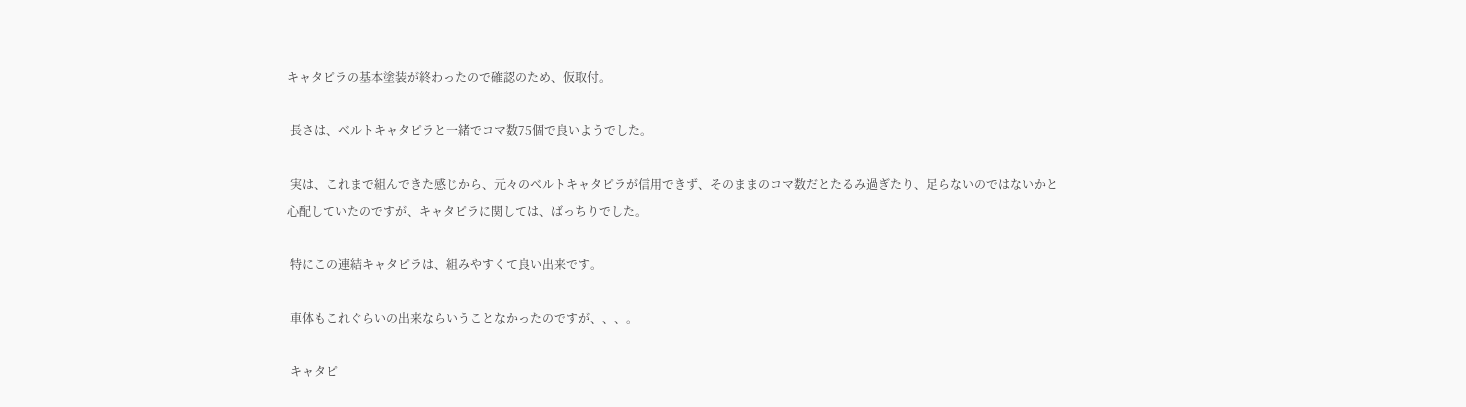キャタピラの基本塗装が終わったので確認のため、仮取付。

 長さは、ベルトキャタピラと一緒でコマ数75個で良いようでした。

 実は、これまで組んできた感じから、元々のベルトキャタピラが信用できず、そのままのコマ数だとたるみ過ぎたり、足らないのではないかと心配していたのですが、キャタピラに関しては、ばっちりでした。

 特にこの連結キャタピラは、組みやすくて良い出来です。

 車体もこれぐらいの出来ならいうことなかったのですが、、、。

 キャタピ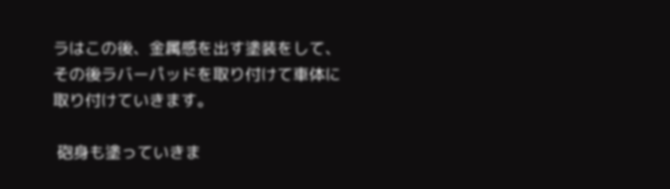ラはこの後、金属感を出す塗装をして、その後ラバーパッドを取り付けて車体に取り付けていきます。

 砲身も塗っていきま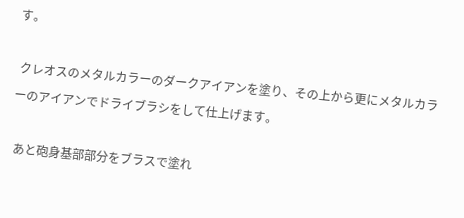す。

 クレオスのメタルカラーのダークアイアンを塗り、その上から更にメタルカラーのアイアンでドライブラシをして仕上げます。

 あと砲身基部部分をブラスで塗れ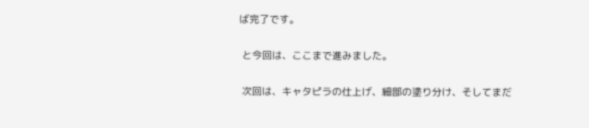ば完了です。

 と今回は、ここまで進みました。

 次回は、キャタピラの仕上げ、細部の塗り分け、そしてまだ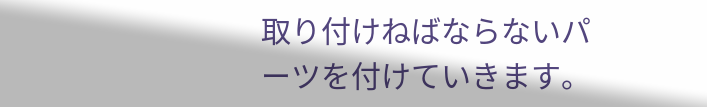取り付けねばならないパーツを付けていきます。